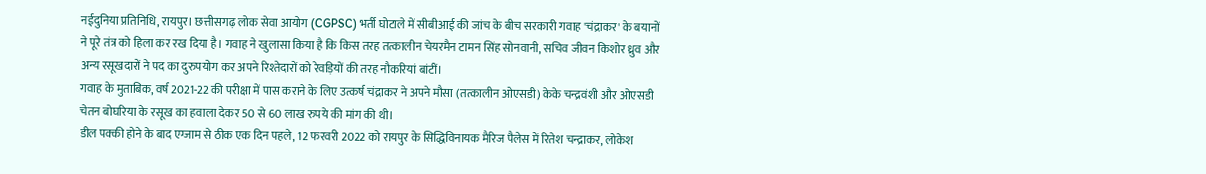नईदुनिया प्रतिनिधि, रायपुर। छत्तीसगढ़ लोक सेवा आयोग (CGPSC) भर्ती घोटाले में सीबीआई की जांच के बीच सरकारी गवाह 'चंद्राकर' के बयानों ने पूरे तंत्र को हिला कर रख दिया है। गवाह ने खुलासा किया है कि किस तरह तत्कालीन चेयरमैन टामन सिंह सोनवानी, सचिव जीवन किशोर ध्रुव और अन्य रसूखदारों ने पद का दुरुपयोग कर अपने रिश्तेदारों को रेवड़ियों की तरह नौकरियां बांटीं।
गवाह के मुताबिक, वर्ष 2021-22 की परीक्षा में पास कराने के लिए उत्कर्ष चंद्राकर ने अपने मौसा (तत्कालीन ओएसडी) केके चन्द्रवंशी और ओएसडी चेतन बोघरिया के रसूख का हवाला देकर 50 से 60 लाख रुपये की मांग की थी।
डील पक्की होने के बाद एग्जाम से ठीक एक दिन पहले, 12 फरवरी 2022 को रायपुर के सिद्धिविनायक मैरिज पैलेस में रितेश चन्द्राकर, लोकेश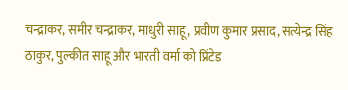चन्द्राकर, समीर चन्द्राकर, माधुरी साहू, प्रवीण कुमार प्रसाद, सत्येन्द्र सिंह ठाकुर, पुल्कीत साहू और भारती वर्मा को प्रिंटेड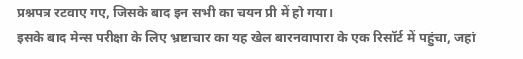प्रश्नपत्र रटवाए गए, जिसके बाद इन सभी का चयन प्री में हो गया।
इसके बाद मेन्स परीक्षा के लिए भ्रष्टाचार का यह खेल बारनवापारा के एक रिसॉर्ट में पहुंचा, जहां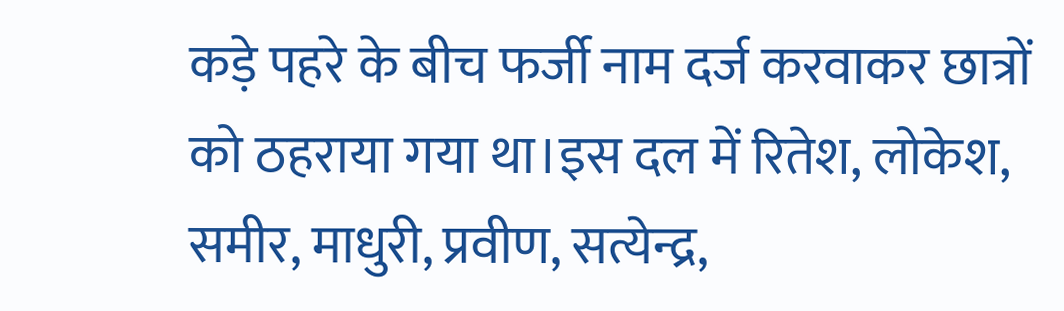कड़े पहरे के बीच फर्जी नाम दर्ज करवाकर छात्रों को ठहराया गया था।इस दल में रितेश, लोकेश, समीर, माधुरी, प्रवीण, सत्येन्द्र,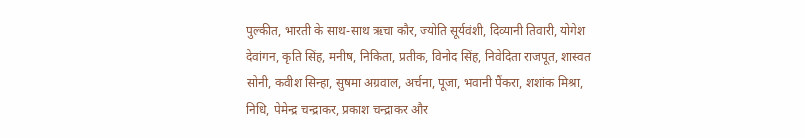पुल्कीत, भारती के साथ-साथ ऋचा कौर, ज्योति सूर्यवंशी, दिव्यानी तिवारी, योगेश देवांगन, कृति सिंह, मनीष, निकिता, प्रतीक, विनोद सिंह, निवेदिता राजपूत, शास्वत सोनी, कवीश सिन्हा, सुषमा अग्रवाल, अर्चना, पूजा, भवानी पैंकरा, शशांक मिश्रा, निधि, पेमेन्द्र चन्द्राकर, प्रकाश चन्द्राकर और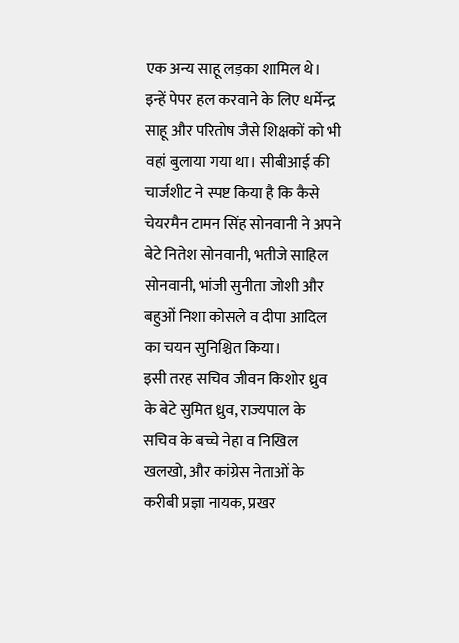एक अन्य साहू लड़का शामिल थे।
इन्हें पेपर हल करवाने के लिए धर्मेन्द्र साहू और परितोष जैसे शिक्षकों को भी वहां बुलाया गया था। सीबीआई की चार्जशीट ने स्पष्ट किया है कि कैसे चेयरमैन टामन सिंह सोनवानी ने अपने बेटे नितेश सोनवानी, भतीजे साहिल सोनवानी, भांजी सुनीता जोशी और बहुओं निशा कोसले व दीपा आदिल का चयन सुनिश्चित किया।
इसी तरह सचिव जीवन किशोर ध्रुव के बेटे सुमित ध्रुव, राज्यपाल के सचिव के बच्चे नेहा व निखिल खलखो, और कांग्रेस नेताओं के करीबी प्रज्ञा नायक, प्रखर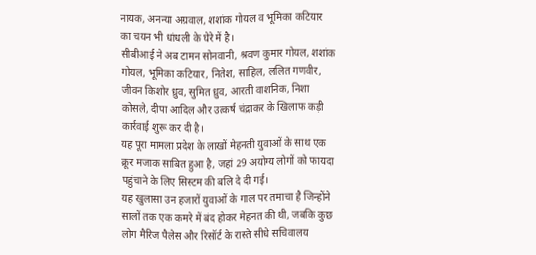नायक, अनन्या अग्रवाल, शशांक गोयल व भूमिका कटियार का चयन भी धांधली के घेरे में है।
सीबीआई ने अब टामन सोनवानी, श्रवण कुमार गोयल, शशांक गोयल, भूमिका कटियार, नितेश, साहिल, ललित गणवीर, जीवन किशोर ध्रुव, सुमित ध्रुव, आरती वाशनिक, निशा कोसले, दीपा आदिल और उत्कर्ष चंद्राकर के खिलाफ कड़ी कार्रवाई शुरू कर दी है।
यह पूरा मामला प्रदेश के लाखों मेहनती युवाओं के साथ एक क्रूर मजाक साबित हुआ है, जहां 29 अयोग्य लोगों को फायदा पहुंचाने के लिए सिस्टम की बलि दे दी गई।
यह खुलासा उन हजारों युवाओं के गाल पर तमाचा है जिन्होंने सालों तक एक कमरे में बंद होकर मेहनत की थी, जबकि कुछ लोग मैरिज पैलेस और रिसॉर्ट के रास्ते सीधे सचिवालय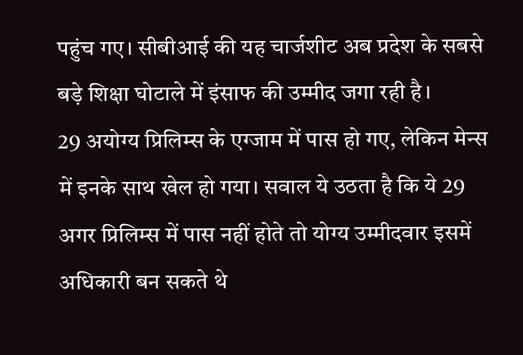पहुंच गए। सीबीआई की यह चार्जशीट अब प्रदेश के सबसे बड़े शिक्षा घोटाले में इंसाफ की उम्मीद जगा रही है।
29 अयोग्य प्रिलिम्स के एग्जाम में पास हो गए, लेकिन मेन्स में इनके साथ खेल हो गया। सवाल ये उठता है कि ये 29 अगर प्रिलिम्स में पास नहीं होते तो योग्य उम्मीदवार इसमें अधिकारी बन सकते थे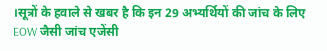।सूत्रों के हवाले से खबर है कि इन 29 अभ्यर्थियों की जांच के लिए EOW जैसी जांच एजेंसी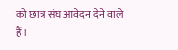को छात्र संघ आवेदन देने वाले हैं।